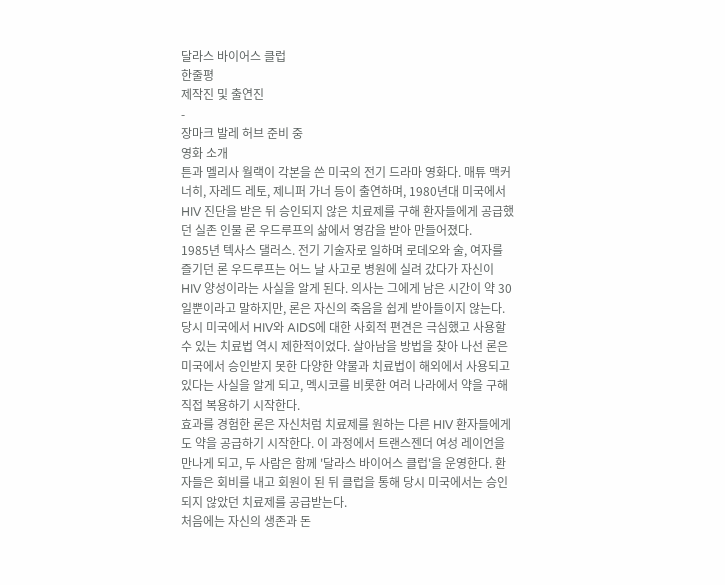달라스 바이어스 클럽
한줄평
제작진 및 출연진
-
장마크 발레 허브 준비 중
영화 소개
튼과 멜리사 월랙이 각본을 쓴 미국의 전기 드라마 영화다. 매튜 맥커너히, 자레드 레토, 제니퍼 가너 등이 출연하며, 1980년대 미국에서 HIV 진단을 받은 뒤 승인되지 않은 치료제를 구해 환자들에게 공급했던 실존 인물 론 우드루프의 삶에서 영감을 받아 만들어졌다.
1985년 텍사스 댈러스. 전기 기술자로 일하며 로데오와 술, 여자를 즐기던 론 우드루프는 어느 날 사고로 병원에 실려 갔다가 자신이 HIV 양성이라는 사실을 알게 된다. 의사는 그에게 남은 시간이 약 30일뿐이라고 말하지만, 론은 자신의 죽음을 쉽게 받아들이지 않는다.
당시 미국에서 HIV와 AIDS에 대한 사회적 편견은 극심했고 사용할 수 있는 치료법 역시 제한적이었다. 살아남을 방법을 찾아 나선 론은 미국에서 승인받지 못한 다양한 약물과 치료법이 해외에서 사용되고 있다는 사실을 알게 되고, 멕시코를 비롯한 여러 나라에서 약을 구해 직접 복용하기 시작한다.
효과를 경험한 론은 자신처럼 치료제를 원하는 다른 HIV 환자들에게도 약을 공급하기 시작한다. 이 과정에서 트랜스젠더 여성 레이언을 만나게 되고, 두 사람은 함께 '달라스 바이어스 클럽'을 운영한다. 환자들은 회비를 내고 회원이 된 뒤 클럽을 통해 당시 미국에서는 승인되지 않았던 치료제를 공급받는다.
처음에는 자신의 생존과 돈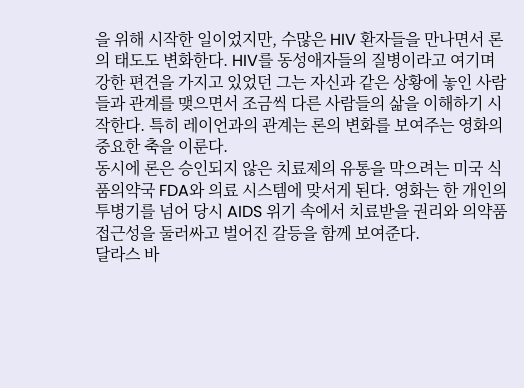을 위해 시작한 일이었지만, 수많은 HIV 환자들을 만나면서 론의 태도도 변화한다. HIV를 동성애자들의 질병이라고 여기며 강한 편견을 가지고 있었던 그는 자신과 같은 상황에 놓인 사람들과 관계를 맺으면서 조금씩 다른 사람들의 삶을 이해하기 시작한다. 특히 레이언과의 관계는 론의 변화를 보여주는 영화의 중요한 축을 이룬다.
동시에 론은 승인되지 않은 치료제의 유통을 막으려는 미국 식품의약국 FDA와 의료 시스템에 맞서게 된다. 영화는 한 개인의 투병기를 넘어 당시 AIDS 위기 속에서 치료받을 권리와 의약품 접근성을 둘러싸고 벌어진 갈등을 함께 보여준다.
달라스 바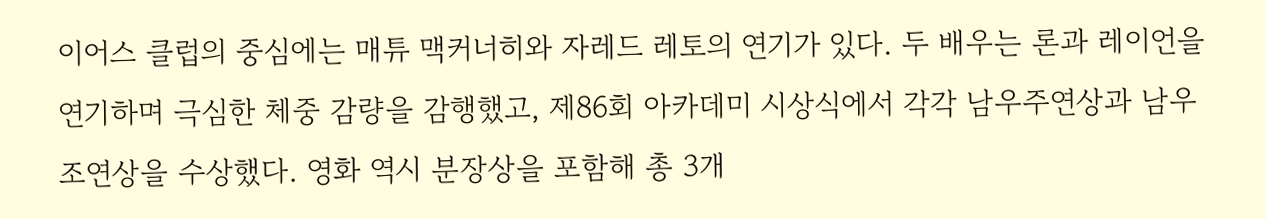이어스 클럽의 중심에는 매튜 맥커너히와 자레드 레토의 연기가 있다. 두 배우는 론과 레이언을 연기하며 극심한 체중 감량을 감행했고, 제86회 아카데미 시상식에서 각각 남우주연상과 남우조연상을 수상했다. 영화 역시 분장상을 포함해 총 3개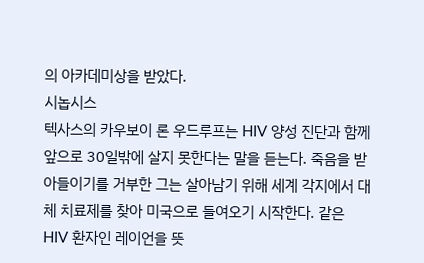의 아카데미상을 받았다.
시놉시스
텍사스의 카우보이 론 우드루프는 HIV 양성 진단과 함께 앞으로 30일밖에 살지 못한다는 말을 듣는다. 죽음을 받아들이기를 거부한 그는 살아남기 위해 세계 각지에서 대체 치료제를 찾아 미국으로 들여오기 시작한다. 같은 HIV 환자인 레이언을 뜻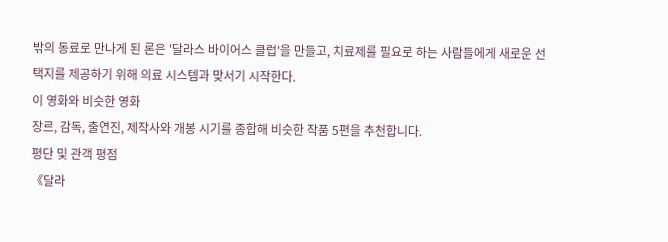밖의 동료로 만나게 된 론은 '달라스 바이어스 클럽'을 만들고, 치료제를 필요로 하는 사람들에게 새로운 선택지를 제공하기 위해 의료 시스템과 맞서기 시작한다.
이 영화와 비슷한 영화
장르, 감독, 출연진, 제작사와 개봉 시기를 종합해 비슷한 작품 5편을 추천합니다.
평단 및 관객 평점
《달라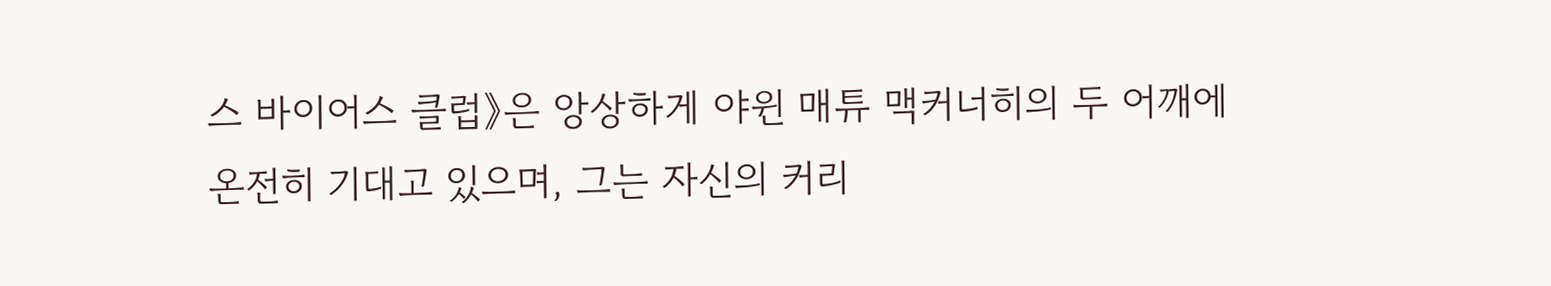스 바이어스 클럽》은 앙상하게 야윈 매튜 맥커너히의 두 어깨에 온전히 기대고 있으며, 그는 자신의 커리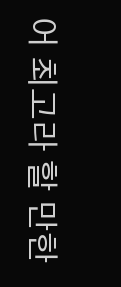어 최고라 할 만한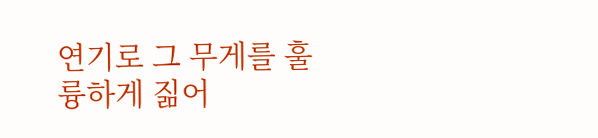연기로 그 무게를 훌륭하게 짊어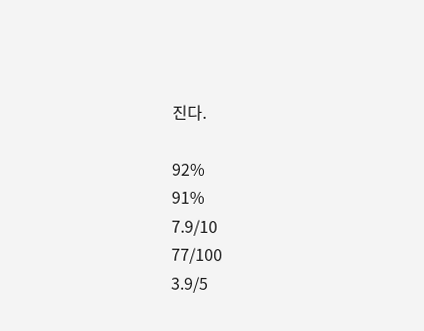진다.

92%
91%
7.9/10
77/100
3.9/5